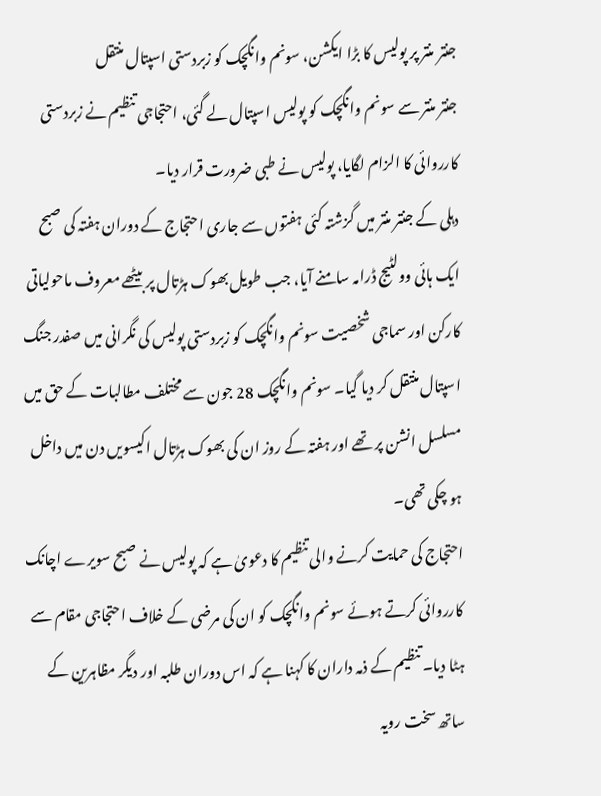جنتر منتر پر پولیس کا بڑا ایکشن، سونم وانگچک کو زبردستی اسپتال منتقل
جنتر منتر سے سونم وانگچک کو پولیس اسپتال لے گئی، احتجاجی تنظیم نے زبردستی کارروائی کا الزام لگایا، پولیس نے طبی ضرورت قرار دیا۔
دہلی کے جنتر منتر میں گزشتہ کئی ہفتوں سے جاری احتجاج کے دوران ہفتہ کی صبح ایک ہائی وولٹیج ڈرامہ سامنے آیا، جب طویل بھوک ہڑتال پر بیٹھے معروف ماحولیاتی کارکن اور سماجی شخصیت سونم وانگچک کو زبردستی پولیس کی نگرانی میں صفدر جنگ اسپتال منتقل کر دیا گیا۔ سونم وانگچک 28 جون سے مختلف مطالبات کے حق میں مسلسل انشن پر تھے اور ہفتہ کے روز ان کی بھوک ہڑتال اکیسویں دن میں داخل ہو چکی تھی۔
احتجاج کی حمایت کرنے والی تنظیم کا دعویٰ ہے کہ پولیس نے صبح سویرے اچانک کارروائی کرتے ہوئے سونم وانگچک کو ان کی مرضی کے خلاف احتجاجی مقام سے ہٹا دیا۔ تنظیم کے ذمہ داران کا کہنا ہے کہ اس دوران طلبہ اور دیگر مظاہرین کے ساتھ سخت رویہ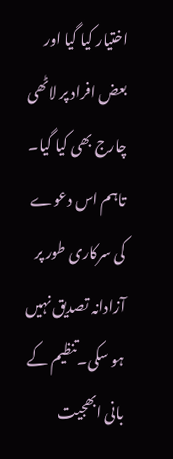اختیار کیا گیا اور بعض افراد پر لاٹھی چارج بھی کیا گیا۔ تاہم اس دعوے کی سرکاری طور پر آزادانہ تصدیق نہیں ہو سکی۔تنظیم کے بانی ابھجیت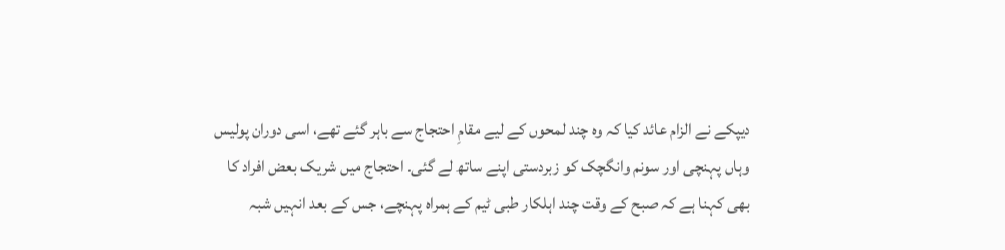دیپکے نے الزام عائد کیا کہ وہ چند لمحوں کے لیے مقامِ احتجاج سے باہر گئے تھے، اسی دوران پولیس وہاں پہنچی اور سونم وانگچک کو زبردستی اپنے ساتھ لے گئی۔ احتجاج میں شریک بعض افراد کا بھی کہنا ہے کہ صبح کے وقت چند اہلکار طبی ٹیم کے ہمراہ پہنچے، جس کے بعد انہیں شبہ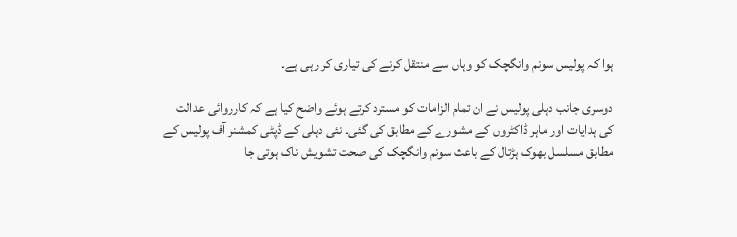ہوا کہ پولیس سونم وانگچک کو وہاں سے منتقل کرنے کی تیاری کر رہی ہے۔

دوسری جانب دہلی پولیس نے ان تمام الزامات کو مسترد کرتے ہوئے واضح کیا ہے کہ کارروائی عدالت کی ہدایات اور ماہر ڈاکٹروں کے مشورے کے مطابق کی گئی۔ نئی دہلی کے ڈپٹی کمشنر آف پولیس کے مطابق مسلسل بھوک ہڑتال کے باعث سونم وانگچک کی صحت تشویش ناک ہوتی جا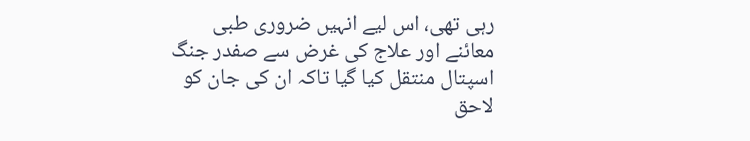رہی تھی، اس لیے انہیں ضروری طبی معائنے اور علاج کی غرض سے صفدر جنگ اسپتال منتقل کیا گیا تاکہ ان کی جان کو لاحق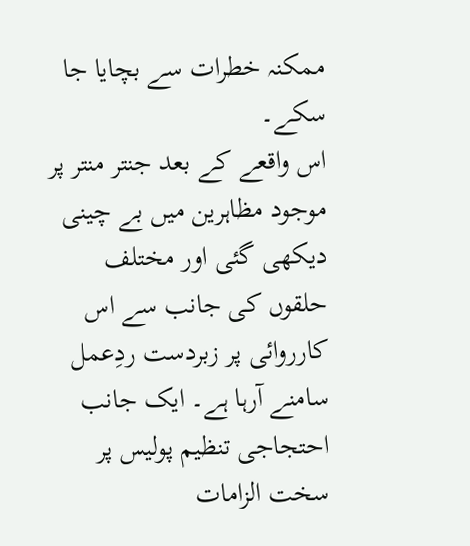ممکنہ خطرات سے بچایا جا سکے۔
اس واقعے کے بعد جنتر منتر پر موجود مظاہرین میں بے چینی دیکھی گئی اور مختلف حلقوں کی جانب سے اس کارروائی پر زبردست ردِعمل سامنے آرہا ہے۔ ایک جانب احتجاجی تنظیم پولیس پر سخت الزامات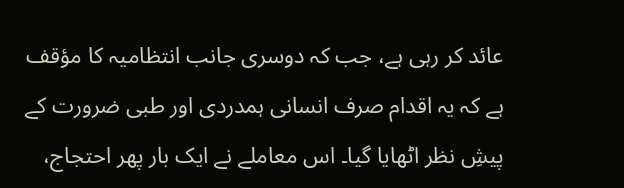عائد کر رہی ہے، جب کہ دوسری جانب انتظامیہ کا مؤقف ہے کہ یہ اقدام صرف انسانی ہمدردی اور طبی ضرورت کے پیشِ نظر اٹھایا گیا۔ اس معاملے نے ایک بار پھر احتجاج،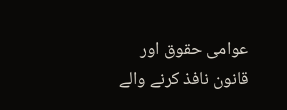عوامی حقوق اور قانون نافذ کرنے والے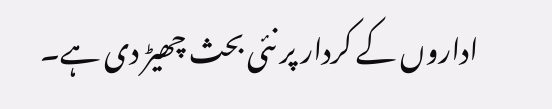اداروں کے کردار پر نئی بحث چھیڑ دی ہے۔